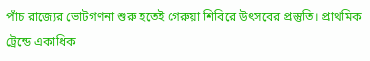পাঁচ রাজ্যের ভোটগণনা শুরু হতেই গেরুয়া শিবিরে উৎসবের প্রস্তুতি। প্রাথমিক ট্রেন্ডে একাধিক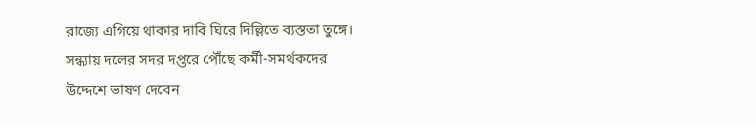রাজ্যে এগিয়ে থাকার দাবি ঘিরে দিল্লিতে ব্যস্ততা তুঙ্গে। সন্ধ্যায় দলের সদর দপ্তরে পৌঁছে কর্মী-সমর্থকদের উদ্দেশে ভাষণ দেবেন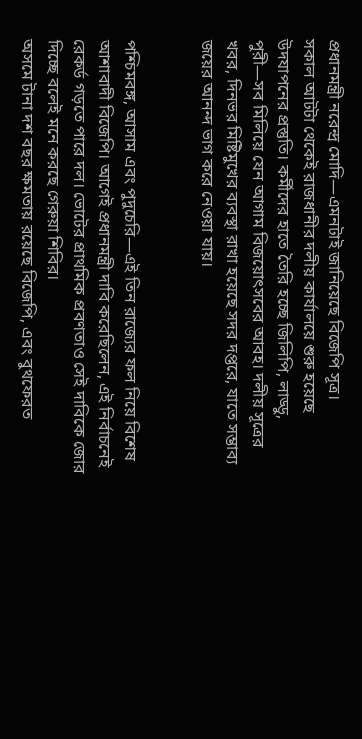প্রধানমন্ত্রী নরেন্দ্র মোদি—এমনটাই জানিয়েছে বিজেপি সূত্র।
সকাল আটটা থেকেই রাজধানীর দলীয় কার্যালয়ে শুরু হয়েছে উদযাপনের প্রস্তুতি। কর্মীদের হাতে তৈরি হচ্ছে জিলিপি, লাড্ডু, পুরী—সব মিলিয়ে যেন আগাম বিজয়োৎসবের আবহ। দলীয় সূত্রের খবর, দিনভর মিষ্টিমুখের ব্যবস্থা রাখা হয়েছে সদর দপ্তরে, যাতে সম্ভাব্য জয়ের আনন্দ ভাগ করে নেওয়া যায়।


পশ্চিমবঙ্গ, আসাম এবং পুদুচেরি—এই তিন রাজ্যের ফল নিয়ে বিশেষ আশাবাদী বিজেপি। আগেই প্রধানমন্ত্রী দাবি করেছিলেন, এই নির্বাচনেই রেকর্ড গড়তে পারে দল। ভোটের প্রাথমিক প্রবণতাও সেই দাবিকে জোর দিচ্ছে বলেই মনে করছে গেরুয়া শিবির।
অসমে টানা দশ বছর ক্ষমতায় রয়েছে বিজেপি, এবং বুথফেরত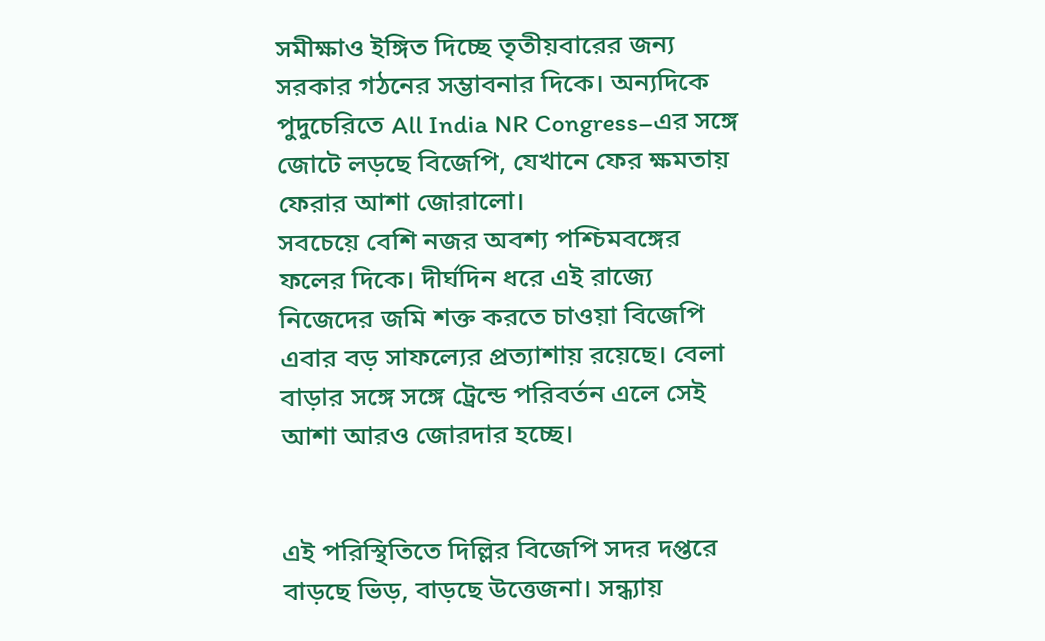সমীক্ষাও ইঙ্গিত দিচ্ছে তৃতীয়বারের জন্য সরকার গঠনের সম্ভাবনার দিকে। অন্যদিকে পুদুচেরিতে All India NR Congress–এর সঙ্গে জোটে লড়ছে বিজেপি, যেখানে ফের ক্ষমতায় ফেরার আশা জোরালো।
সবচেয়ে বেশি নজর অবশ্য পশ্চিমবঙ্গের ফলের দিকে। দীর্ঘদিন ধরে এই রাজ্যে নিজেদের জমি শক্ত করতে চাওয়া বিজেপি এবার বড় সাফল্যের প্রত্যাশায় রয়েছে। বেলা বাড়ার সঙ্গে সঙ্গে ট্রেন্ডে পরিবর্তন এলে সেই আশা আরও জোরদার হচ্ছে।


এই পরিস্থিতিতে দিল্লির বিজেপি সদর দপ্তরে বাড়ছে ভিড়, বাড়ছে উত্তেজনা। সন্ধ্যায়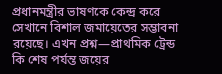প্রধানমন্ত্রীর ভাষণকে কেন্দ্র করে সেখানে বিশাল জমায়েতের সম্ভাবনা রয়েছে। এখন প্রশ্ন—প্রাথমিক ট্রেন্ড কি শেষ পর্যন্ত জয়ের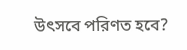উৎসবে পরিণত হবে?